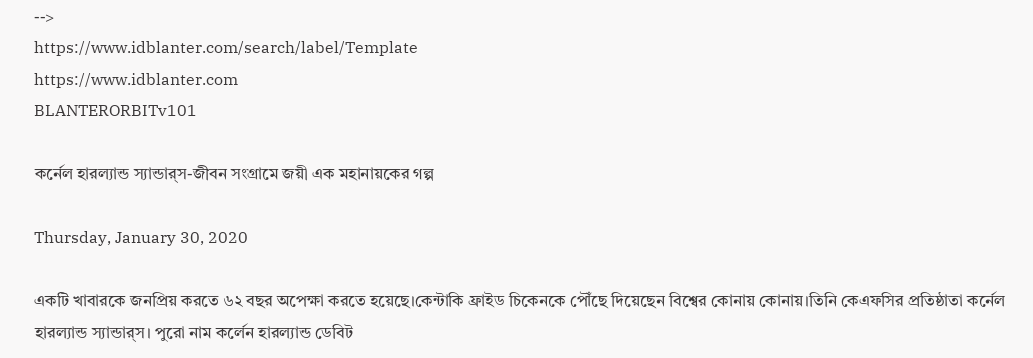-->
https://www.idblanter.com/search/label/Template
https://www.idblanter.com
BLANTERORBITv101

কর্নেল হারল্যান্ড স্যান্ডার্‌স-জীবন সংগ্রামে জয়ী এক মহানায়কের গল্প

Thursday, January 30, 2020

একটি খাবারকে জনপ্রিয় করতে ৬২ বছর অপেক্ষা করতে হয়েছে।কেন্টাকি ফ্রাইড চিকেনকে পৌঁছে দিয়েছেন বিশ্বের কোনায় কোনায়।তিনি কেএফসির প্রতিষ্ঠাতা কর্নেল হারল্যান্ড স্যান্ডার্‌স। পুরো নাম কর্লেন হারল্যান্ড ডেবিট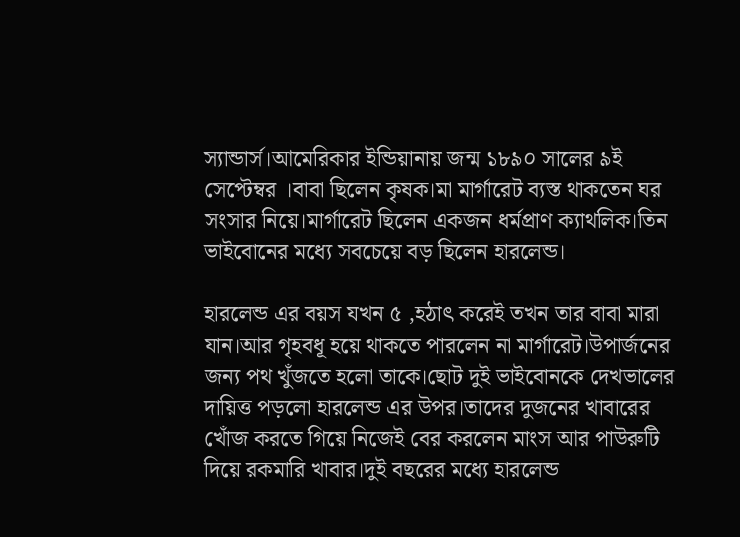স্যান্ডার্স।আমেরিকার ইন্ডিয়ানায় জন্ম ১৮৯০ সালের ৯ই সেপ্টেম্বর ।বাবা ছিলেন কৃষক।মা মার্গারেট ব্যস্ত থাকতেন ঘর সংসার নিয়ে।মার্গারেট ছিলেন একজন ধর্মপ্রাণ ক্যাথলিক।তিন ভাইবোনের মধ্যে সবচেয়ে বড় ছিলেন হারলেন্ড।

হারলেন্ড এর বয়স যখন ৫ ,হঠাৎ করেই তখন তার বাবা মারা যান।আর গৃহবধূ হয়ে থাকতে পারলেন না মার্গারেট।উপার্জনের জন্য পথ খুঁজতে হলো তাকে।ছোট দুই ভাইবোনকে দেখভালের দায়িত্ত পড়লো হারলেন্ড এর উপর।তাদের দুজনের খাবারের খোঁজ করতে গিয়ে নিজেই বের করলেন মাংস আর পাউরুটি দিয়ে রকমারি খাবার।দুই বছরের মধ্যে হারলেন্ড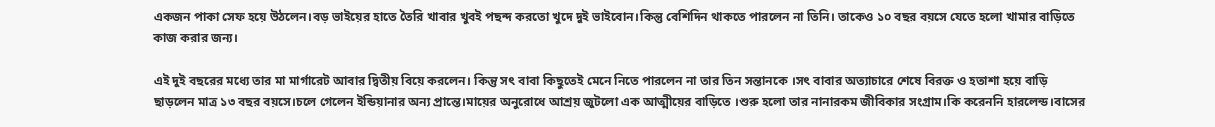একজন পাকা সেফ হয়ে উঠলেন।বড় ভাইয়ের হাতে তৈরি খাবার খুবই পছন্দ করতো খুদে দুই ভাইবোন।কিন্তু বেশিদিন থাকতে পারলেন না তিনি। তাকেও ১০ বছর বয়সে যেতে হলো খামার বাড়িতে কাজ করার জন্য।

এই দুই বছরের মধ্যে তার মা মার্গারেট আবার দ্বিতীয় বিয়ে করলেন। কিন্তু সৎ বাবা কিছুতেই মেনে নিতে পারলেন না তার তিন সন্তানকে ।সৎ বাবার অত্যাচারে শেষে বিরক্ত ও হতাশা হয়ে বাড়ি ছাড়লেন মাত্র ১৩ বছর বয়সে।চলে গেলেন ইন্ডিয়ানার অন্য প্রান্তে।মায়ের অনুরোধে আশ্রয় জুটলো এক আত্মীয়ের বাড়িতে ।শুরু হলো তার নানারকম জীবিকার সংগ্রাম।কি করেননি হারলেন্ড।বাসের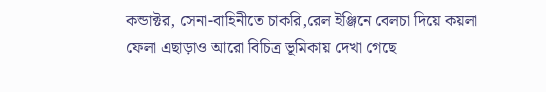কন্ডাক্টর, সেনা-বাহিনীতে চাকরি,রেল ইঞ্জিনে বেলচা দিয়ে কয়লা ফেলা এছাড়াও আরো বিচিত্র ভূমিকায় দেখা গেছে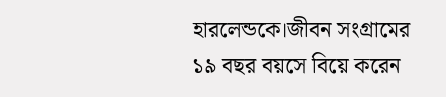হারলেন্ডকে।জীবন সংগ্রামের ১৯ বছর বয়সে বিয়ে করেন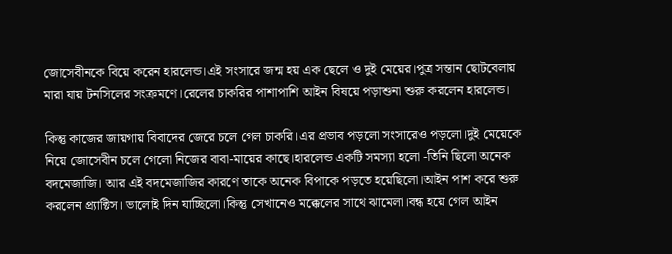জোসেবীনকে বিয়ে করেন হারলেন্ড।এই সংসারে জন্ম হয় এক ছেলে ও দুই মেয়ের।পুত্র সন্তান ছোটবেলায় মারা যায় টনসিলের সংক্রমণে।রেলের চাকরির পাশাপাশি আইন বিষয়ে পড়াশুনা শুরু করলেন হারলেন্ড।

কিন্তু কাজের জায়গায় বিবাদের জেরে চলে গেল চাকরি।এর প্রভাব পড়লো সংসারেও পড়লো।দুই মেয়েকে নিয়ে জোসেবীন চলে গেলো নিজের বাবা-মায়ের কাছে।হারলেন্ড একটি সমস্যা হলো -তিনি ছিলো অনেক বদমেজাজি। আর এই বদমেজাজির কারণে তাকে অনেক বিপাকে পড়তে হয়েছিলো।আইন পাশ করে শুরু করলেন প্র্যাক্টিস। ভালোই দিন যাচ্ছিলো।কিন্তু সেখানেও মক্কেলের সাথে ঝামেলা।বন্ধ হয়ে গেল আইন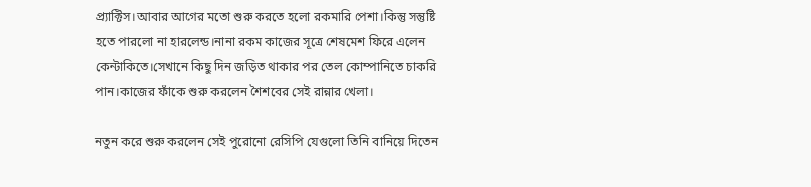প্র্যাক্টিস।আবার আগের মতো শুরু করতে হলো রকমারি পেশা।কিন্তু সন্তুষ্টি হতে পারলো না হারলেন্ড।নানা রকম কাজের সূত্রে শেষমেশ ফিরে এলেন কেন্টাকিতে।সেখানে কিছু দিন জড়িত থাকার পর তেল কোম্পানিতে চাকরি পান।কাজের ফাঁকে শুরু করলেন শৈশবের সেই রান্নার খেলা।

নতুন করে শুরু করলেন সেই পুরোনো রেসিপি যেগুলো তিনি বানিয়ে দিতেন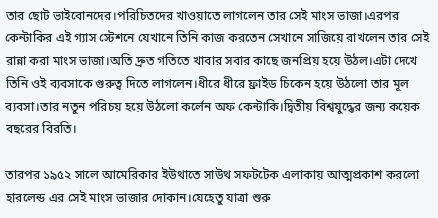তার ছোট ভাইবোনদের।পরিচিতদের খাওয়াতে লাগলেন তার সেই মাংস ভাজা।এরপর কেন্টাকির এই গ্যাস স্টেশনে যেখানে তিনি কাজ করতেন সেখানে সাজিয়ে রাখলেন তার সেই রান্না করা মাংস ভাজা।অতি দ্রুত গতিতে খাবার সবার কাছে জনপ্রিয় হয়ে উঠল।এটা দেখে তিনি ওই ব্যবসাকে গুরুত্ব দিতে লাগলেন।ধীরে ধীরে ফ্রাইড চিকেন হয়ে উঠলো তার মূল ব্যবসা।তার নতুন পরিচয় হয়ে উঠলো কর্লেন অফ কেন্টাকি।দ্বিতীয় বিশ্বযুদ্ধের জন্য কয়েক বছরের বিরতি।

তারপর ১৯৫২ সালে আমেরিকার ইউথাতে সাউথ সফটটেক এলাকায় আত্মপ্রকাশ করলো হারলেন্ড এর সেই মাংস ভাজার দোকান।যেহেতু যাত্রা শুরু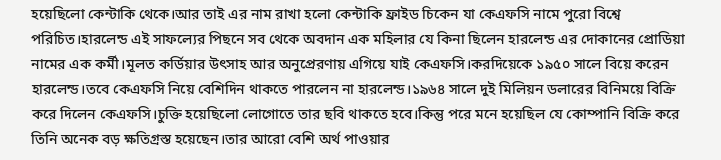হয়েছিলো কেন্টাকি থেকে।আর তাই এর নাম রাখা হলো কেন্টাকি ফ্রাইড চিকেন যা কেএফসি নামে পুরো বিশ্বে পরিচিত।হারলেন্ড এই সাফল্যের পিছনে সব থেকে অবদান এক মহিলার যে কিনা ছিলেন হারলেন্ড এর দোকানের প্রোডিয়া নামের এক কর্মী।মূলত কর্ডিয়ার উৎসাহ আর অনুপ্রেরণায় এগিয়ে যাই কেএফসি।করদিয়েকে ১৯৫০ সালে বিয়ে করেন হারলেন্ড।তবে কেএফসি নিয়ে বেশিদিন থাকতে পারলেন না হারলেন্ড।১৯৬৪ সালে দুই মিলিয়ন ডলারের বিনিময়ে বিক্রি করে দিলেন কেএফসি।চুক্তি হয়েছিলো লোগোতে তার ছবি থাকতে হবে।কিন্তু পরে মনে হয়েছিল যে কোম্পানি বিক্রি করে তিনি অনেক বড় ক্ষতিগ্রস্ত হয়েছেন।তার আরো বেশি অর্থ পাওয়ার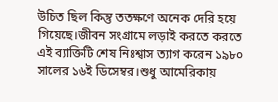উচিত ছিল কিন্তু ততক্ষণে অনেক দেরি হয়ে গিয়েছে।জীবন সংগ্রামে লড়াই করতে করতে এই ব্যাক্তিটি শেষ নিঃশ্বাস ত্যাগ করেন ১৯৮০ সালের ১৬ই ডিসেম্বর।শুধু আমেরিকায়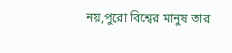নয়,পুরো বিশ্বের মানুষ তার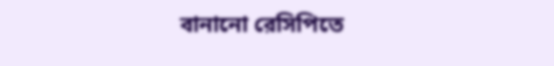বানানো রেসিপিতে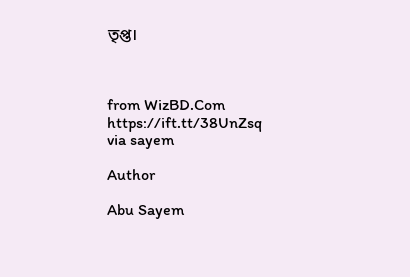তৃপ্ত।



from WizBD.Com https://ift.tt/38UnZsq
via sayem

Author

Abu Sayem